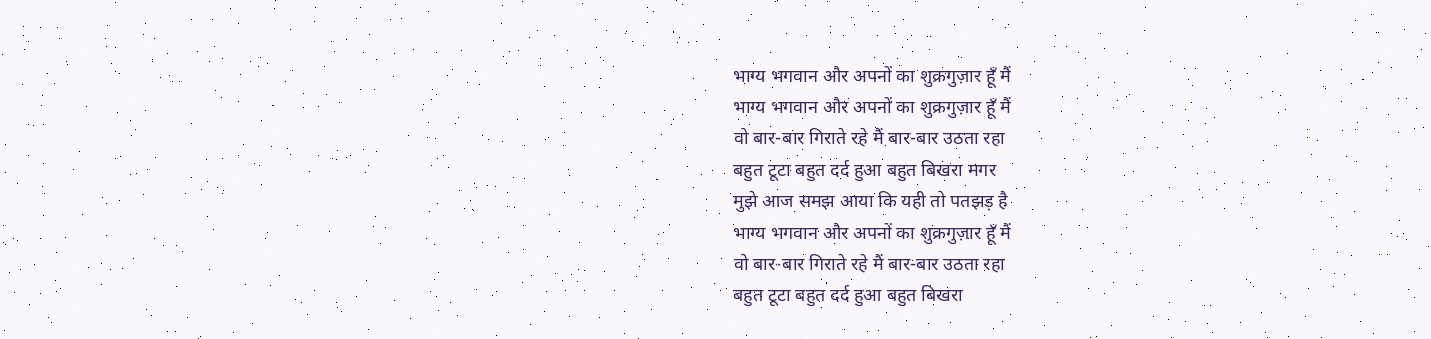भाग्य भगवान और अपनों का शुक्रगुज़ार हूँ मैं
भाग्य भगवान और अपनों का शुक्रगुज़ार हूँ मैं
वो बार-बार गिराते रहे मैं बार-बार उठता रहा
बहुत टूटा बहुत दर्द हुआ बहुत बिखरा मगर
मुझे आज समझ आया कि यही तो पतझड़ है
भाग्य भगवान और अपनों का शुक्रगुज़ार हूँ मैं
वो बार-बार गिराते रहे मैं बार-बार उठता रहा
बहुत टूटा बहुत दर्द हुआ बहुत बिखरा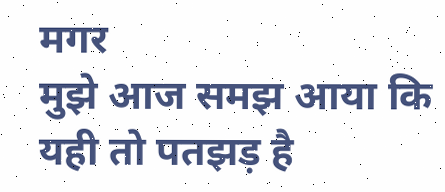मगर
मुझे आज समझ आया कि यही तो पतझड़ है